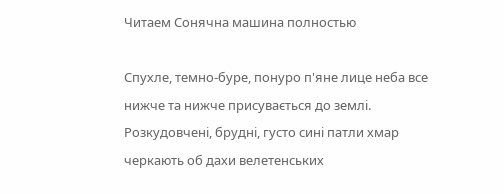Читаем Сонячна машина полностью

Спухле, темно-буре, понуро п'яне лице неба все нижче та нижче присувається до землi. Розкудовченi, бруднi, густо синi патли хмар черкають об дахи велетенських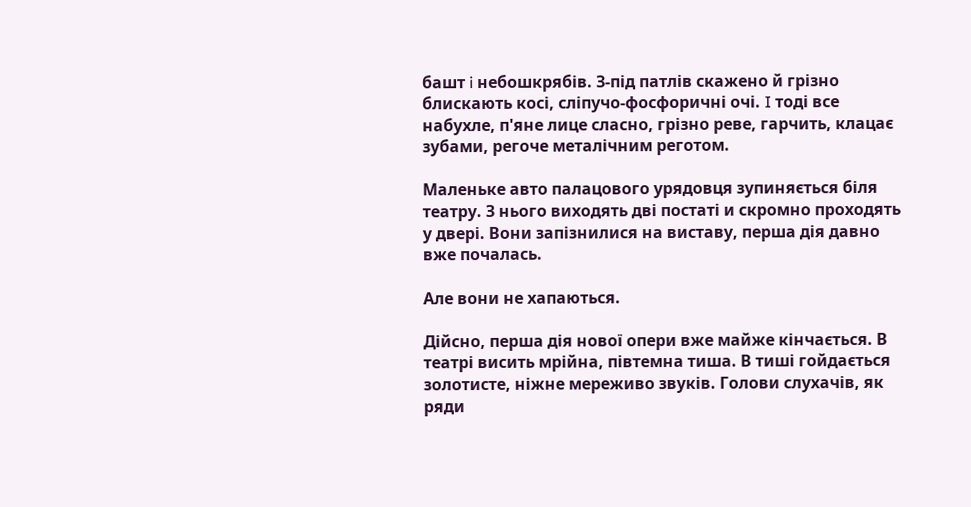башт i небошкрябiв. З-пiд патлiв скажено й грiзно блискають косi, слiпучо-фосфоричнi очi. I тодi все набухле, п'яне лице сласно, грiзно реве, гарчить, клацає зубами, регоче металiчним реготом.

Маленьке авто палацового урядовця зупиняється бiля театру. З нього виходять двi постатi и скромно проходять у дверi. Вони запiзнилися на виставу, перша дiя давно вже почалась.

Але вони не хапаються.

Дiйсно, перша дiя нової опери вже майже кiнчається. В театрi висить мрiйна, пiвтемна тиша. В тишi гойдається золотисте, нiжне мереживо звукiв. Голови слухачiв, як ряди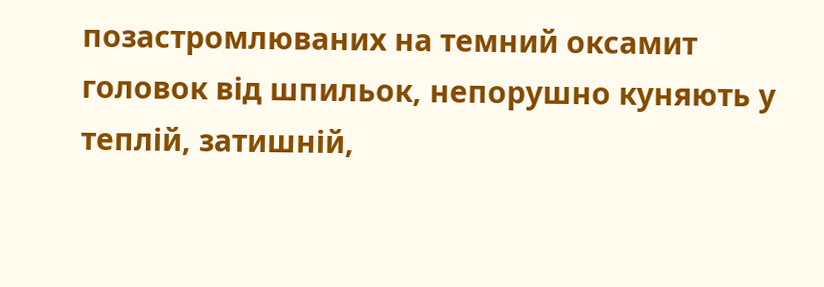позастромлюваних на темний оксамит головок вiд шпильок, непорушно куняють у теплiй, затишнiй,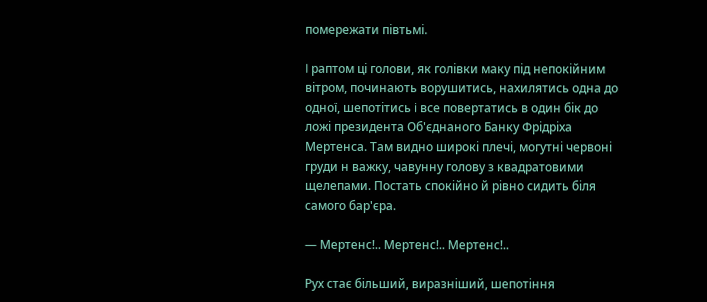помережати пiвтьмi.

I раптом цi голови, як голiвки маку пiд непокiйним вiтром, починають ворушитись, нахилятись одна до одної, шепотiтись i все повертатись в один бiк до ложi президента Об'єднаного Банку Фрiдрiха Мертенса. Там видно широкi плечi, могутнi червонi груди н важку, чавунну голову з квадратовими щелепами. Постать спокiйно й рiвно сидить бiля самого бар'єра.

— Мертенс!.. Мертенс!.. Мертенс!..

Рух стає бiльший, виразнiший, шепотiння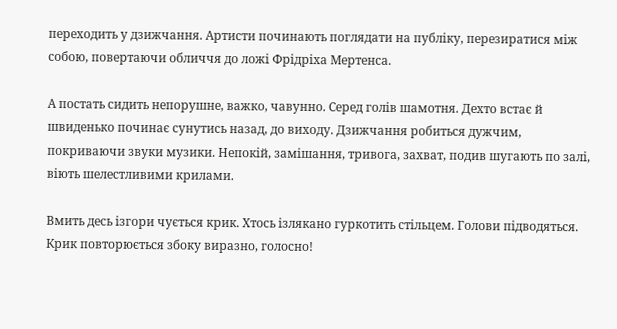переходить у дзижчання. Артисти починають поглядати на публiку, перезиратися мiж собою, повертаючи обличчя до ложi Фрiдрiха Мертенса.

А постать сидить непорушне, важко, чавунно. Серед голiв шамотня. Дехто встає й швиденько починає сунутись назад, до виходу. Дзижчання робиться дужчим, покриваючи звуки музики. Непокiй, замiшання, тривога, захват, подив шугають по залi, вiють шелестливими крилами.

Вмить десь iзгори чується крик. Хтось iзлякано гуркотить стiльцем. Голови пiдводяться. Крик повторюється збоку виразно, голосно!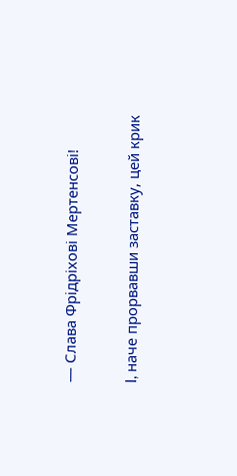— Слава Фрiдрiховi Мертенсовi!

I, наче прорвавши заставку, цей крик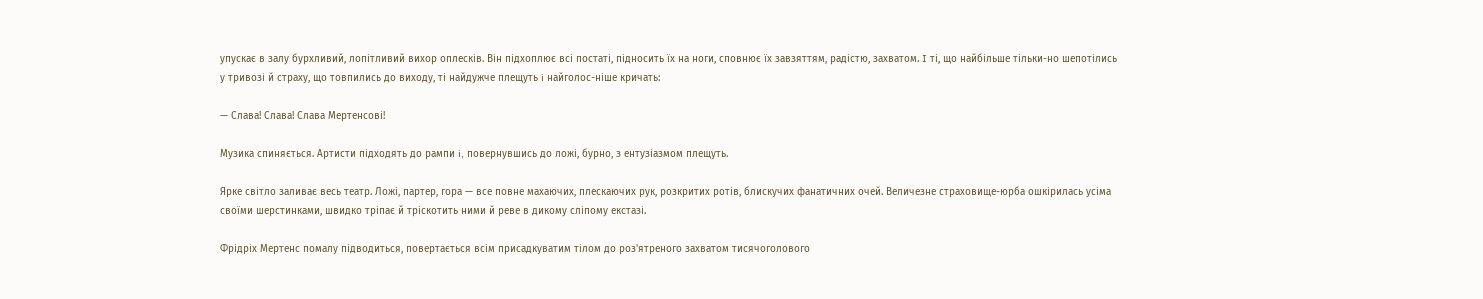упускає в залу бурхливий, лопiтливий вихор оплескiв. Вiн пiдхоплює всi постатi, пiдносить їх на ноги, сповнює їх завзяттям, радiстю, захватом. I тi, що найбiльше тiльки-но шепотiлись у тривозi й страху, що товпились до виходу, тi найдужче плещуть i найголос-нiше кричать:

— Слава! Слава! Слава Мертенсовi!

Музика спиняється. Артисти пiдходять до рампи i, повернувшись до ложi, бурно, з ентузiазмом плещуть.

Ярке свiтло заливає весь театр. Ложi, партер, гора — все повне махаючих, плескаючих рук, розкритих ротiв, блискучих фанатичних очей. Величезне страховище-юрба ошкiрилась усiма своїми шерстинками, швидко трiпає й трiскотить ними й реве в дикому слiпому екстазi.

Фрiдрiх Мертенс помалу пiдводиться, повертається всiм присадкуватим тiлом до роз'ятреного захватом тисячоголового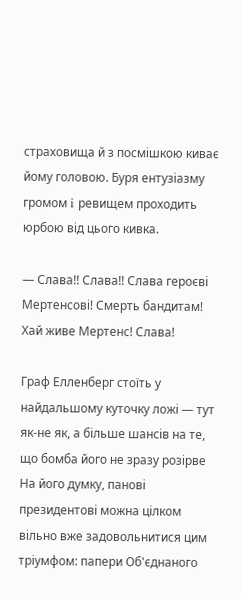страховища й з посмiшкою киває йому головою. Буря ентузiазму громом i ревищем проходить юрбою вiд цього кивка.

— Слава!! Слава!! Слава героєвi Мертенсовi! Смерть бандитам! Хай живе Мертенс! Слава!

Граф Елленберг стоїть у найдальшому куточку ложi — тут як-не як, а бiльше шансiв на те, що бомба його не зразу розiрве На його думку, пановi президентовi можна цiлком вiльно вже задовольнитися цим трiумфом: папери Об'єднаного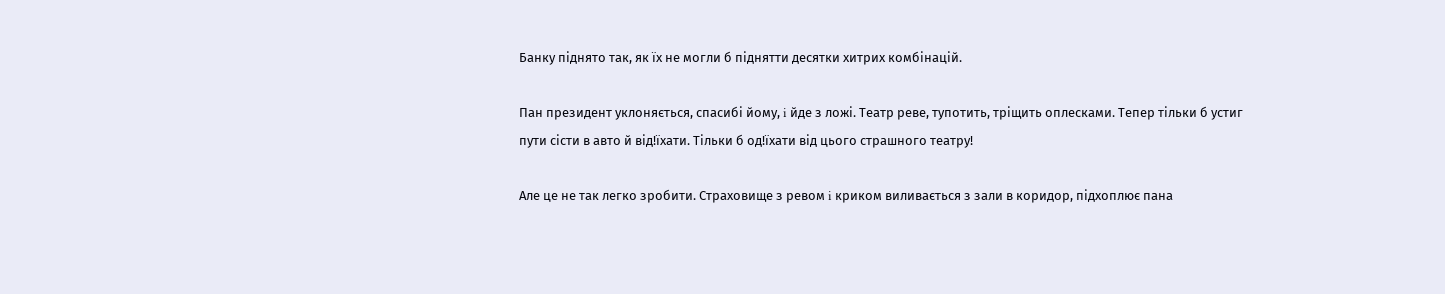Банку пiднято так, як їх не могли б пiднятти десятки хитрих комбiнацiй.

Пан президент уклоняється, спасибi йому, i йде з ложi. Театр реве, тупотить, трiщить оплесками. Тепер тiльки б устиг пути сiсти в авто й вiд!їхати. Тiльки б од!їхати вiд цього страшного театру!

Але це не так легко зробити. Страховище з ревом i криком виливається з зали в коридор, пiдхоплює пана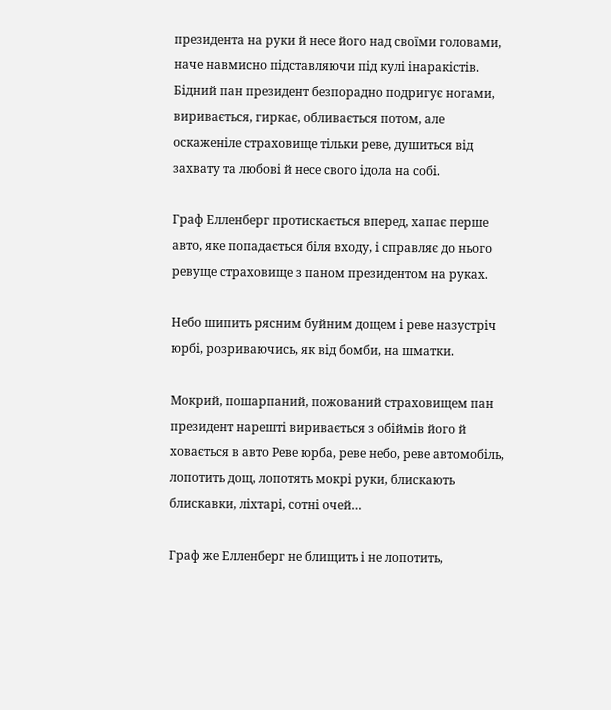президента на руки й несе його над своїми головами, наче навмисно пiдставляючи пiд кулi iнаракiстiв. Бiдний пан президент безпорадно подригує ногами, виривається, гиркає, обливається потом, але оскаженiле страховище тiльки реве, душиться вiд захвату та любовi й несе свого iдола на собi.

Граф Елленберг протискається вперед, хапає перше авто, яке попадається бiля входу, i справляє до нього ревуще страховище з паном президентом на руках.

Небо шипить рясним буйним дощем i реве назустрiч юрбi, розриваючись, як вiд бомби, на шматки.

Мокрий, пошарпаний, пожований страховищем пан президент нарештi виривається з обiймiв його й ховається в авто Реве юрба, реве небо, реве автомобiль, лопотить дощ, лопотять мокрi руки, блискають блискавки, лiхтарi, сотнi очей…

Граф же Елленберг не блищить i не лопотить,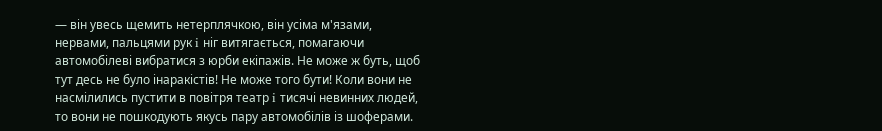— вiн увесь щемить нетерплячкою, вiн усiма м'язами, нервами, пальцями рук i нiг витягається, помагаючи автомобiлевi вибратися з юрби екiпажiв. Не може ж буть, щоб тут десь не було iнаракiстiв! Не може того бути! Коли вони не насмiлились пустити в повiтря театр i тисячi невинних людей, то вони не пошкодують якусь пару автомобiлiв iз шоферами.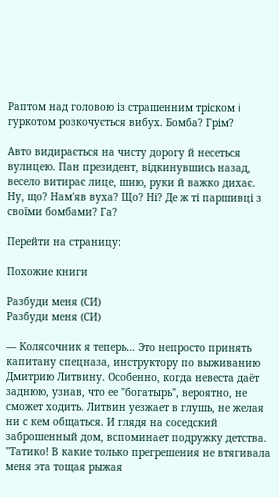Раптом над головою iз страшенним трiском i гуркотом розкочується вибух. Бомба? Грiм?

Авто видирається на чисту дорогу й несеться вулицею. Пан президент, вiдкинувшись назад, весело витирає лице, шию, руки й важко дихає. Ну, що? Нам'яв вуха? Що? Нi? Де ж тi паршивцi з своїми бомбами? Га?

Перейти на страницу:

Похожие книги

Разбуди меня (СИ)
Разбуди меня (СИ)

— Колясочник я теперь… Это непросто принять капитану спецназа, инструктору по выживанию Дмитрию Литвину. Особенно, когда невеста даёт заднюю, узнав, что ее "богатырь", вероятно, не сможет ходить. Литвин уезжает в глушь, не желая ни с кем общаться. И глядя на соседский заброшенный дом, вспоминает подружку детства. "Татико! В какие только прегрешения не втягивала меня эта тощая рыжая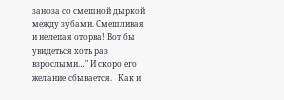заноза со смешной дыркой между зубами. Смешливая и нелепая оторва! Вот бы увидеться хоть раз взрослыми…" И скоро его желание сбывается.   Как и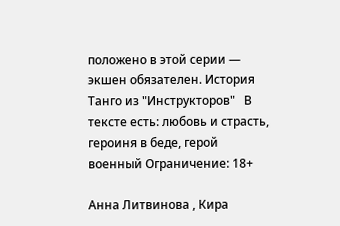положено в этой серии — экшен обязателен. История Танго из "Инструкторов"   В тексте есть: любовь и страсть, героиня в беде, герой военный Ограничение: 18+

Анна Литвинова , Кира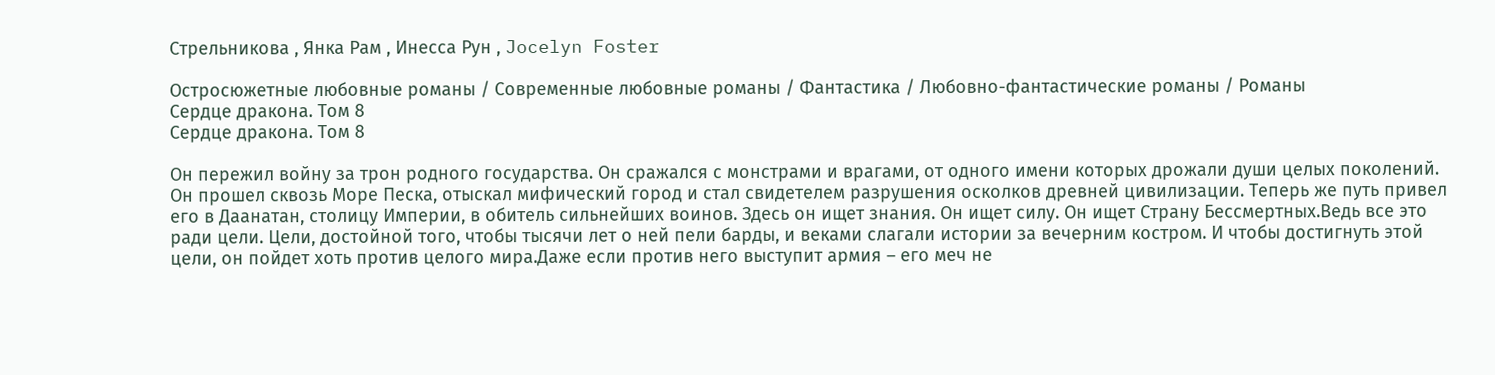Стрельникова , Янка Рам , Инесса Рун , Jocelyn Foster

Остросюжетные любовные романы / Современные любовные романы / Фантастика / Любовно-фантастические романы / Романы
Сердце дракона. Том 8
Сердце дракона. Том 8

Он пережил войну за трон родного государства. Он сражался с монстрами и врагами, от одного имени которых дрожали души целых поколений. Он прошел сквозь Море Песка, отыскал мифический город и стал свидетелем разрушения осколков древней цивилизации. Теперь же путь привел его в Даанатан, столицу Империи, в обитель сильнейших воинов. Здесь он ищет знания. Он ищет силу. Он ищет Страну Бессмертных.Ведь все это ради цели. Цели, достойной того, чтобы тысячи лет о ней пели барды, и веками слагали истории за вечерним костром. И чтобы достигнуть этой цели, он пойдет хоть против целого мира.Даже если против него выступит армия – его меч не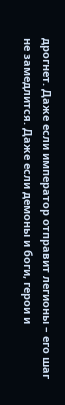дрогнет. Даже если император отправит легионы – его шаг не замедлится. Даже если демоны и боги, герои и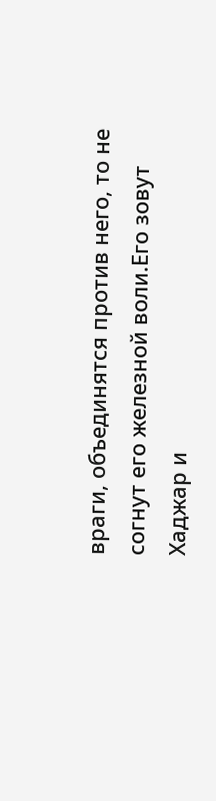враги, объединятся против него, то не согнут его железной воли.Его зовут Хаджар и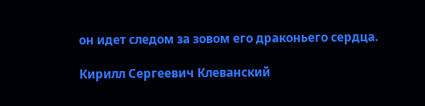он идет следом за зовом его драконьего сердца.

Кирилл Сергеевич Клеванский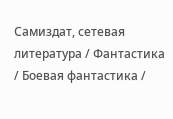Самиздат, сетевая литература / Фантастика / Боевая фантастика /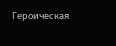Героическая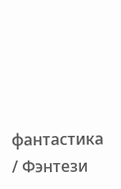фантастика / Фэнтези